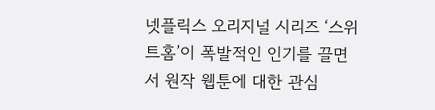넷플릭스 오리지널 시리즈 ‘스위트홈’이 폭발적인 인기를 끌면서 원작 웹툰에 대한 관심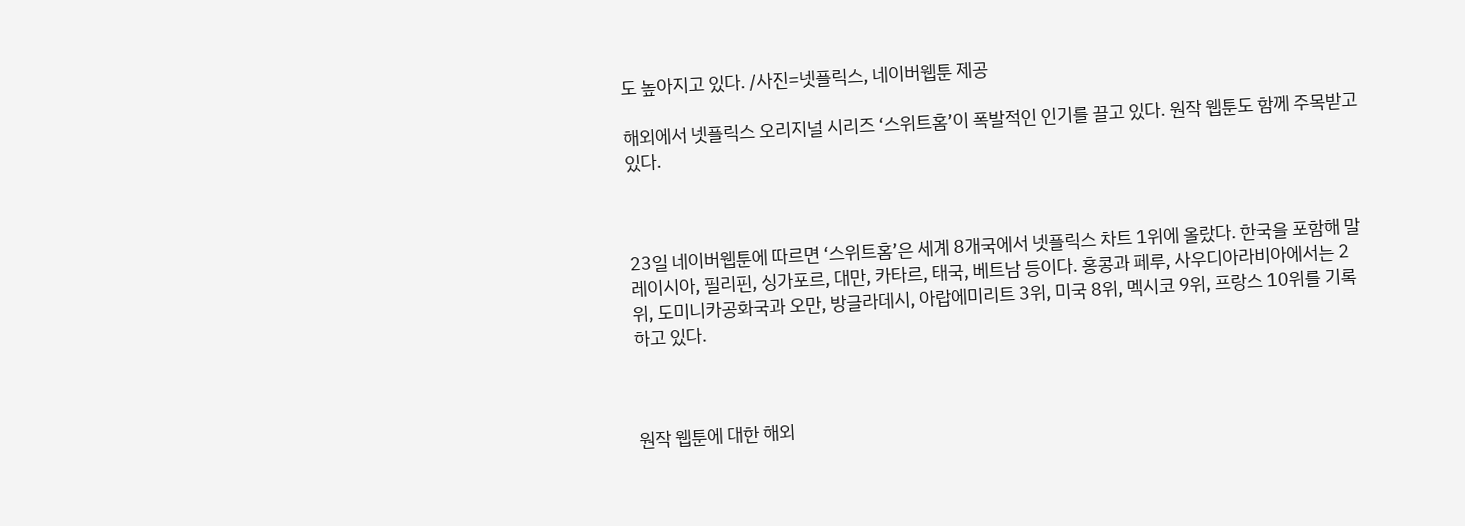도 높아지고 있다. /사진=넷플릭스, 네이버웹툰 제공

해외에서 넷플릭스 오리지널 시리즈 ‘스위트홈’이 폭발적인 인기를 끌고 있다. 원작 웹툰도 함께 주목받고 있다.



23일 네이버웹툰에 따르면 ‘스위트홈’은 세계 8개국에서 넷플릭스 차트 1위에 올랐다. 한국을 포함해 말레이시아, 필리핀, 싱가포르, 대만, 카타르, 태국, 베트남 등이다. 홍콩과 페루, 사우디아라비아에서는 2위, 도미니카공화국과 오만, 방글라데시, 아랍에미리트 3위, 미국 8위, 멕시코 9위, 프랑스 10위를 기록하고 있다.



원작 웹툰에 대한 해외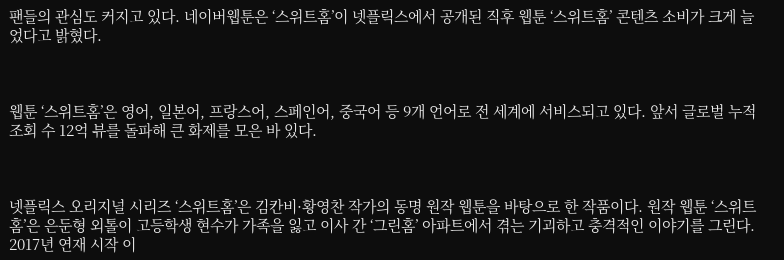팬들의 관심도 커지고 있다. 네이버웹툰은 ‘스위트홈’이 넷플릭스에서 공개된 직후 웹툰 ‘스위트홈’ 콘텐츠 소비가 크게 늘었다고 밝혔다.



웹툰 ‘스위트홈’은 영어, 일본어, 프랑스어, 스페인어, 중국어 등 9개 언어로 전 세계에 서비스되고 있다. 앞서 글로벌 누적 조회 수 12억 뷰를 돌파해 큰 화제를 모은 바 있다.



넷플릭스 오리지널 시리즈 ‘스위트홈’은 김칸비·황영찬 작가의 동명 원작 웹툰을 바탕으로 한 작품이다. 원작 웹툰 ‘스위트홈’은 은둔형 외톨이 고등학생 현수가 가족을 잃고 이사 간 ‘그린홈’ 아파트에서 겪는 기괴하고 충격적인 이야기를 그린다. 2017년 연재 시작 이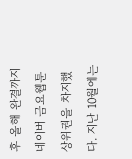후 올해 완결까지 네이버 금요웹툰 상위권을 차지했다. 지난 10월에는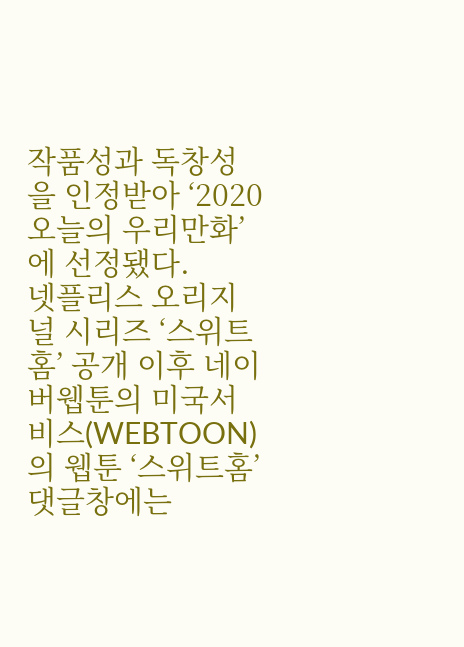작품성과 독창성을 인정받아 ‘2020 오늘의 우리만화’에 선정됐다.
넷플리스 오리지널 시리즈 ‘스위트홈’ 공개 이후 네이버웹툰의 미국서비스(WEBTOON)의 웹툰 ‘스위트홈’ 댓글창에는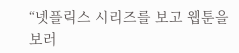“넷플릭스 시리즈를 보고 웹툰을 보러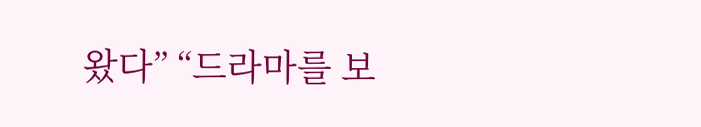왔다” “드라마를 보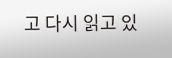고 다시 읽고 있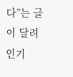다”는 글이 달려 인기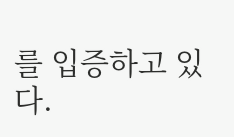를 입증하고 있다.